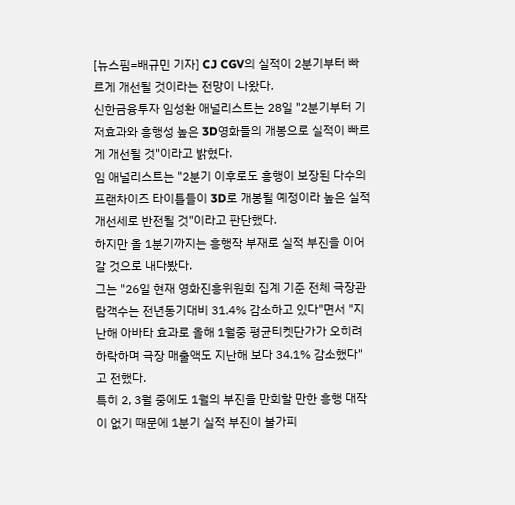[뉴스핌=배규민 기자] CJ CGV의 실적이 2분기부터 빠르게 개선될 것이라는 전망이 나왔다.
신한금융투자 임성환 애널리스트는 28일 "2분기부터 기저효과와 흥행성 높은 3D영화들의 개봉으로 실적이 빠르게 개선될 것"이라고 밝혔다.
임 애널리스트는 "2분기 이후로도 흥행이 보장된 다수의 프랜차이즈 타이틀들이 3D로 개봉될 예정이라 높은 실적 개선세로 반전될 것"이라고 판단했다.
하지만 올 1분기까지는 흥행작 부재로 실적 부진을 이어갈 것으로 내다봤다.
그는 "26일 현재 영화진흥위원회 집계 기준 전체 극장관람객수는 전년동기대비 31.4% 감소하고 있다"면서 "지난해 아바타 효과로 올해 1월중 평균티켓단가가 오히려 하락하며 극장 매출액도 지난해 보다 34.1% 감소했다"고 전했다.
특히 2, 3월 중에도 1월의 부진을 만회할 만한 흥행 대작이 없기 때문에 1분기 실적 부진이 불가피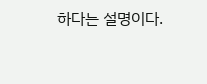하다는 설명이다.